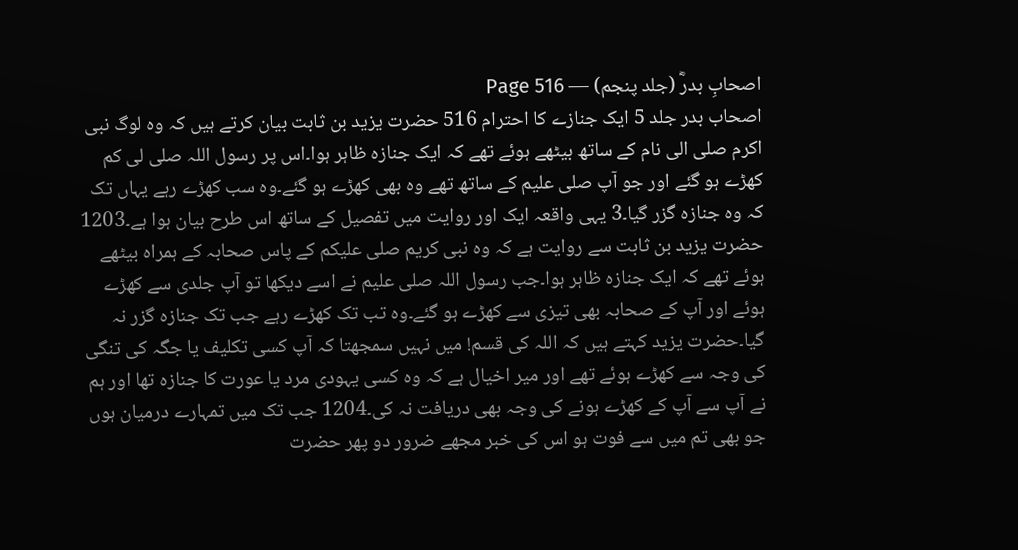اصحابِ بدرؓ (جلد پنجم) — Page 516
اصحاب بدر جلد 5 ایک جنازے کا احترام 516 حضرت یزید بن ثابت بیان کرتے ہیں کہ وہ لوگ نبی اکرم صلی الی نام کے ساتھ بیٹھے ہوئے تھے کہ ایک جنازہ ظاہر ہوا۔اس پر رسول اللہ صلی لی کم کھڑے ہو گئے اور جو آپ صلی علیم کے ساتھ تھے وہ بھی کھڑے ہو گئے۔وہ سب کھڑے رہے یہاں تک کہ وہ جنازہ گزر گیا۔3 یہی واقعہ ایک اور روایت میں تفصیل کے ساتھ اس طرح بیان ہوا ہے۔1203 حضرت یزید بن ثابت سے روایت ہے کہ وہ نبی کریم صلی علیکم کے پاس صحابہ کے ہمراہ بیٹھے ہوئے تھے کہ ایک جنازہ ظاہر ہوا۔جب رسول اللہ صلی علیم نے اسے دیکھا تو آپ جلدی سے کھڑے ہوئے اور آپ کے صحابہ بھی تیزی سے کھڑے ہو گئے۔وہ تب تک کھڑے رہے جب تک جنازہ گزر نہ گیا۔حضرت یزید کہتے ہیں کہ اللہ کی قسم! میں نہیں سمجھتا کہ آپ کسی تکلیف یا جگہ کی تنگی کی وجہ سے کھڑے ہوئے تھے اور میر اخیال ہے کہ وہ کسی یہودی مرد یا عورت کا جنازہ تھا اور ہم نے آپ سے آپ کے کھڑے ہونے کی وجہ بھی دریافت نہ کی۔1204 جب تک میں تمہارے درمیان ہوں جو بھی تم میں سے فوت ہو اس کی خبر مجھے ضرور دو پھر حضرت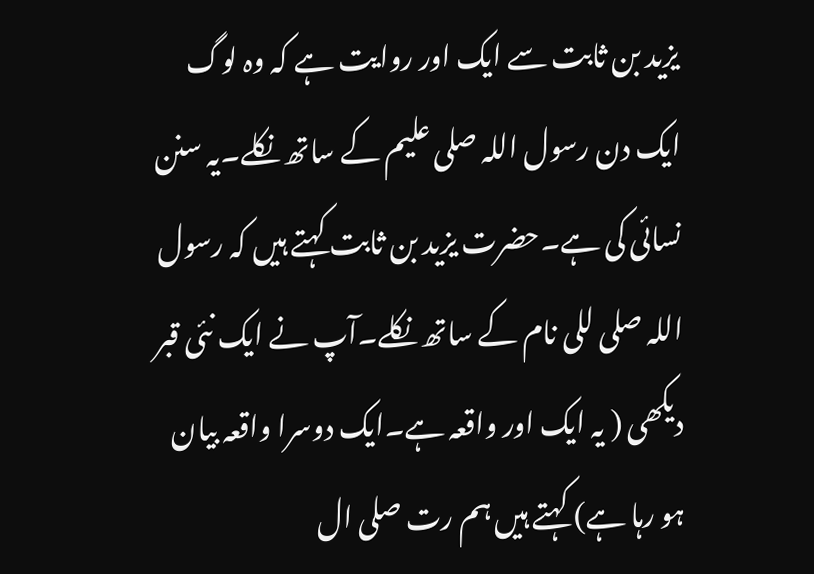یزید بن ثابت سے ایک اور روایت ہے کہ وہ لوگ ایک دن رسول اللہ صلی علیم کے ساتھ نکلے۔یہ سنن نسائی کی ہے۔حضرت یزید بن ثابت کہتے ہیں کہ رسول اللہ صلی للی نام کے ساتھ نکلے۔آپ نے ایک نئی قبر دیکھی ( یہ ایک اور واقعہ ہے۔ایک دوسرا واقعہ بیان ہو رہا ہے) کہتے ہیں ہم رت صلی ال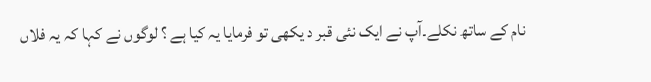نام کے ساتھ نکلے۔آپ نے ایک نئی قبر د یکھی تو فرمایا یہ کیا ہے ؟ لوگوں نے کہا کہ یہ فلاں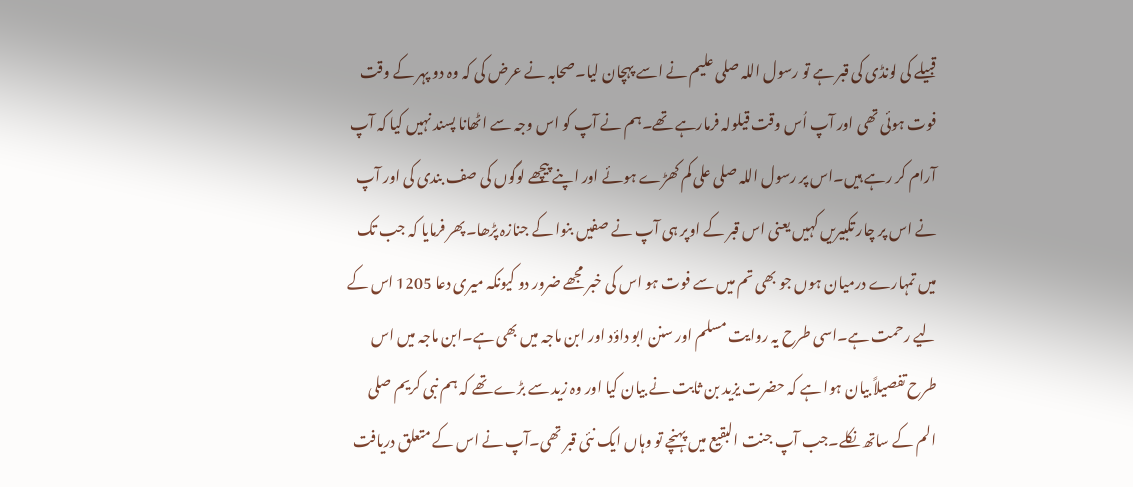قبیلے کی لونڈی کی قبر ہے تو رسول اللہ صلی علیم نے اسے پہچان لیا۔صحابہ نے عرض کی کہ وہ دو پہر کے وقت فوت ہوئی تھی اور آپ اُس وقت قیلولہ فرمارہے تھے۔ہم نے آپ کو اس وجہ سے اٹھانا پسند نہیں کیا کہ آپ آرام کر رہے ہیں۔اس پر رسول اللہ صلی علی کم کھڑے ہوئے اور اپنے پیچھے لوگوں کی صف بندی کی اور آپ نے اس پر چار تکبیریں کہیں یعنی اس قبر کے اوپر ہی آپ نے صفیں بنوا کے جنازہ پڑھا۔پھر فرمایا کہ جب تک میں تمہارے درمیان ہوں جو بھی تم میں سے فوت ہو اس کی خبر مجھے ضرور دو کیونکہ میری دعا 1205 اس کے لیے رحمت ہے۔اسی طرح یہ روایت مسلم اور سنن ابو داؤد اور ابن ماجہ میں بھی ہے۔ابن ماجہ میں اس طرح تفصیلاً بیان ہوا ہے کہ حضرت یزید بن ثابت نے بیان کیا اور وہ زید سے بڑے تھے کہ ہم نبی کریم صلی الم کے ساتھ نکلے۔جب آپ جنت البقیع میں پہنچے تو وہاں ایک نئی قبر تھی۔آپ نے اس کے متعلق دریافت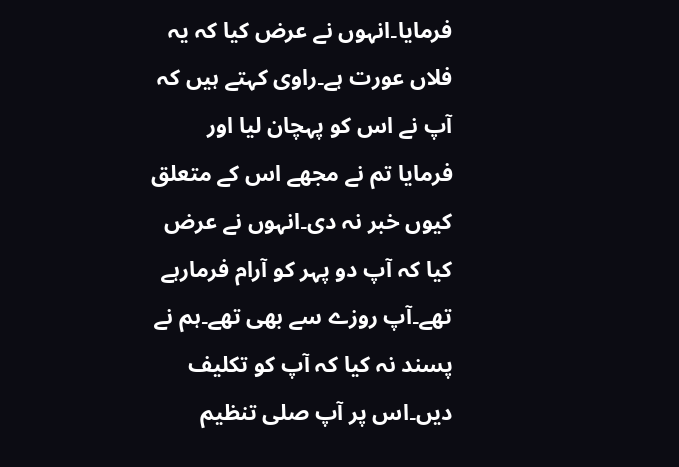فرمایا۔انہوں نے عرض کیا کہ یہ فلاں عورت ہے۔راوی کہتے ہیں کہ آپ نے اس کو پہچان لیا اور فرمایا تم نے مجھے اس کے متعلق کیوں خبر نہ دی۔انہوں نے عرض کیا کہ آپ دو پہر کو آرام فرمارہے تھے۔آپ روزے سے بھی تھے۔ہم نے پسند نہ کیا کہ آپ کو تکلیف دیں۔اس پر آپ صلی تنظیم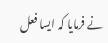نے فرمایا کہ ایسا فعل